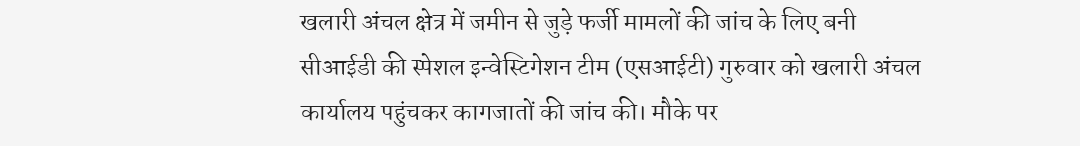खलारी अंचल क्षेत्र में जमीन से जुड़े फर्जी मामलों की जांच के लिए बनी सीआईडी की स्पेशल इन्वेस्टिगेशन टीम (एसआईटी) गुरुवार को खलारी अंचल कार्यालय पहुंचकर कागजातों की जांच की। मौके पर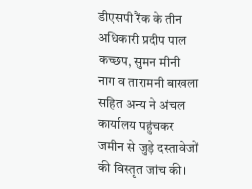डीएसपी रैंक के तीन अधिकारी प्रदीप पाल कच्छप, सुमन मीनी नाग व तारामनी बाखला सहित अन्य ने अंचल कार्यालय पहुंचकर जमीन से जुड़े दस्तावेजों की विस्तृत जांच की।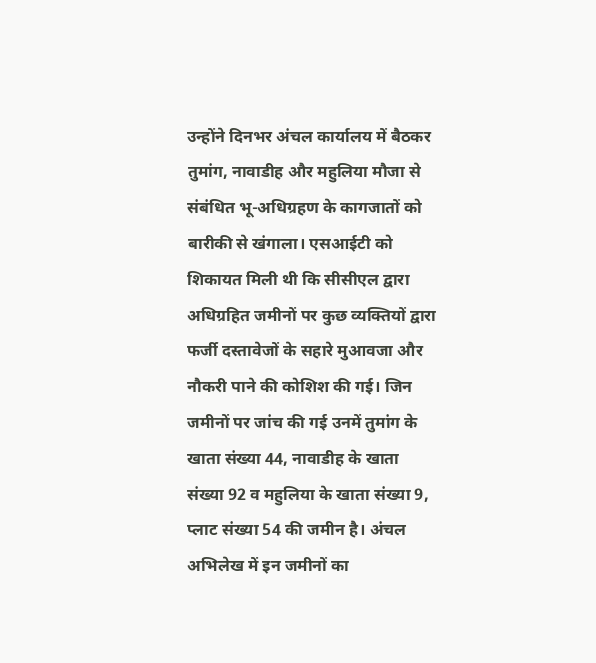उन्होंने दिनभर अंचल कार्यालय में बैठकर तुमांग, नावाडीह और महुलिया मौजा से संबंधित भू-अधिग्रहण के कागजातों को बारीकी से खंगाला। एसआईटी को शिकायत मिली थी कि सीसीएल द्वारा अधिग्रहित जमीनों पर कुछ व्यक्तियों द्वारा फर्जी दस्तावेजों के सहारे मुआवजा और नौकरी पाने की कोशिश की गई। जिन जमीनों पर जांच की गई उनमें तुमांग के खाता संख्या 44, नावाडीह के खाता संख्या 92 व महुलिया के खाता संख्या 9, प्लाट संख्या 54 की जमीन है। अंचल अभिलेख में इन जमीनों का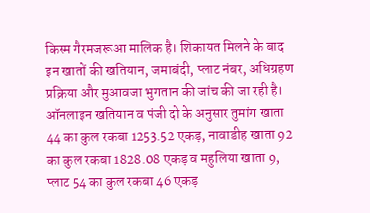किस्म गैरमजरूआ मालिक है। शिकायत मिलने के बाद इन खातों की खतियान, जमाबंदी, प्लाट नंबर, अधिग्रहण प्रक्रिया और मुआवजा भुगतान की जांच की जा रही है। ऑनलाइन खतियान व पंजी दो के अनुसार तुमांग खाता 44 का कुल रकबा 1253.52 एकड़, नावाडीह खाता 92 का कुल रकबा 1828.08 एकड़ व महुलिया खाता 9, प्लाट 54 का कुल रकबा 46 एकड़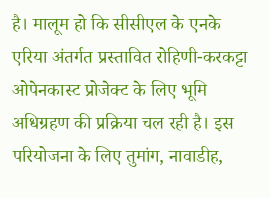है। मालूम हो कि सीसीएल के एनके एरिया अंतर्गत प्रस्तावित रोहिणी-करकट्टा ओपेनकास्ट प्रोजेक्ट के लिए भूमि अधिग्रहण की प्रक्रिया चल रही है। इस परियोजना के लिए तुमांग, नावाडीह,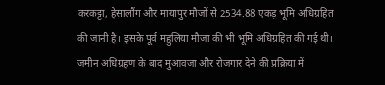करकट्टा, हेसालौंग और मायापुर मौजों से 2534.88 एकड़ भूमि अधिग्रहित की जानी है। इसके पूर्व महुलिया मौजा की भी भूमि अधिग्रहित की गई थी। जमीन अधिग्रहण के बाद मुआवजा और रोजगार देने की प्रक्रिया में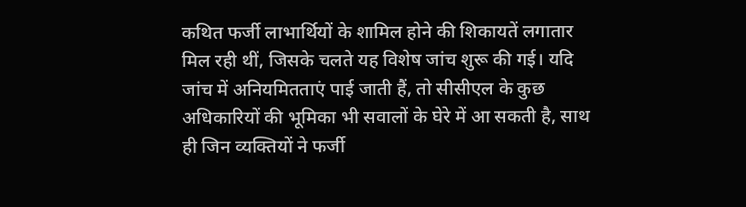कथित फर्जी लाभार्थियों के शामिल होने की शिकायतें लगातार मिल रही थीं, जिसके चलते यह विशेष जांच शुरू की गई। यदि जांच में अनियमितताएं पाई जाती हैं, तो सीसीएल के कुछ अधिकारियों की भूमिका भी सवालों के घेरे में आ सकती है, साथ ही जिन व्यक्तियों ने फर्जी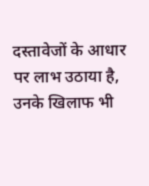दस्तावेजों के आधार पर लाभ उठाया है, उनके खिलाफ भी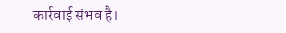कार्रवाई संभव है।